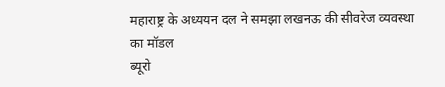महाराष्ट्र के अध्ययन दल ने समझा लखनऊ की सीवरेज व्यवस्था का मॉडल
ब्यूरो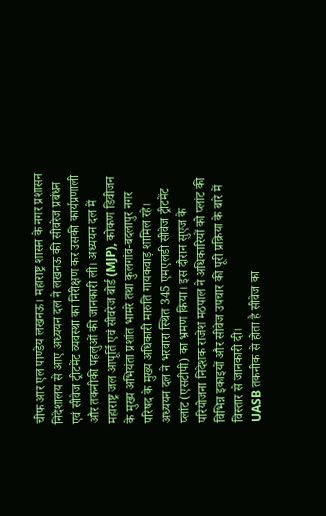चीफ आर एल पाण्डेय लखनऊ। महाराष्ट्र शासन के नगर प्रशासन निदेशालय से आए अध्ययन दल ने लखनऊ की सीवरेज प्रबंधन एवं सीवेज ट्रीटमेंट व्यवस्था का निरीक्षण कर उसकी कार्यप्रणाली और तकनीकी पहलुओं की जानकारी ली। अध्ययन दल में महाराष्ट्र जल आपूर्ति एवं सीवरेज बोर्ड (MJP), कोकण डिवीजन के मुख्य अभियंता प्रशांत भामरे तथा कुलगांव-बदलापुर नगर परिषद के मुख्य अधिकारी मारुति गायकवाड़ शामिल रहे।
अध्ययन दल ने भरवारा स्थित 345 एमएलडी सीवेज ट्रीटमेंट प्लांट (एसटीपी) का भ्रमण किया। इस दौरान सुएज के परियोजना निदेशक राजेश मठपाल ने अधिकारियों को प्लांट की विभिन्न इकाइयों और सीवेज उपचार की पूरी प्रक्रिया के बारे में विस्तार से जानकारी दी।
UASB तकनीक से होता है सीवेज का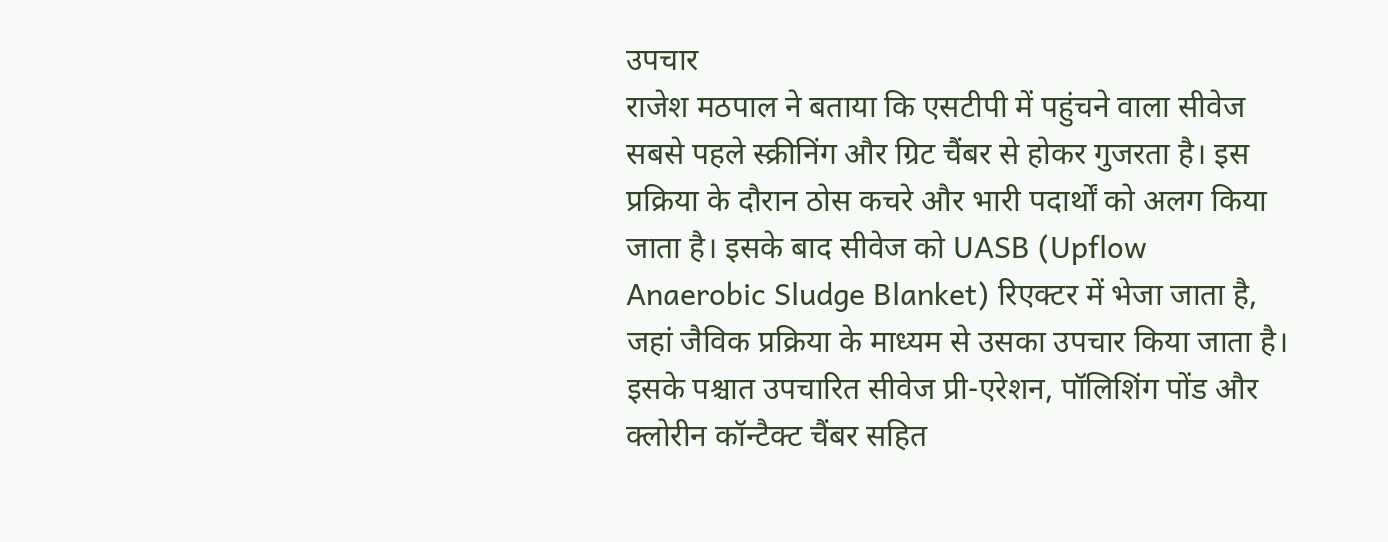उपचार
राजेश मठपाल ने बताया कि एसटीपी में पहुंचने वाला सीवेज सबसे पहले स्क्रीनिंग और ग्रिट चैंबर से होकर गुजरता है। इस प्रक्रिया के दौरान ठोस कचरे और भारी पदार्थों को अलग किया जाता है। इसके बाद सीवेज को UASB (Upflow Anaerobic Sludge Blanket) रिएक्टर में भेजा जाता है, जहां जैविक प्रक्रिया के माध्यम से उसका उपचार किया जाता है।
इसके पश्चात उपचारित सीवेज प्री-एरेशन, पॉलिशिंग पोंड और क्लोरीन कॉन्टैक्ट चैंबर सहित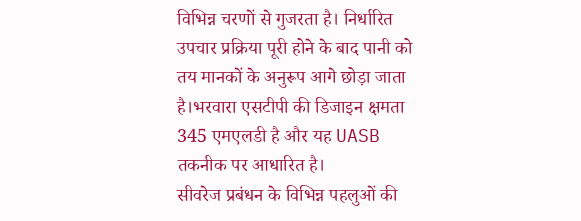विभिन्न चरणों से गुजरता है। निर्धारित उपचार प्रक्रिया पूरी होने के बाद पानी को तय मानकों के अनुरूप आगे छोड़ा जाता है।भरवारा एसटीपी की डिजाइन क्षमता 345 एमएलडी है और यह UASB तकनीक पर आधारित है।
सीवरेज प्रबंधन के विभिन्न पहलुओं की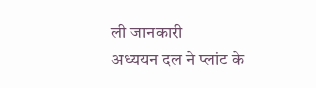ली जानकारी
अध्ययन दल ने प्लांट के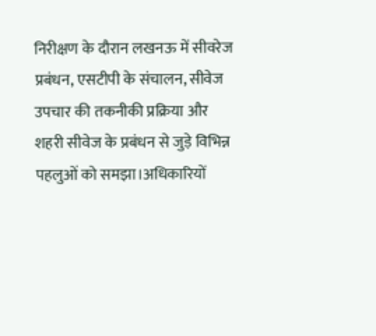निरीक्षण के दौरान लखनऊ में सीवरेज प्रबंधन, एसटीपी के संचालन, सीवेज उपचार की तकनीकी प्रक्रिया और शहरी सीवेज के प्रबंधन से जुड़े विभिन्न पहलुओं को समझा।अधिकारियों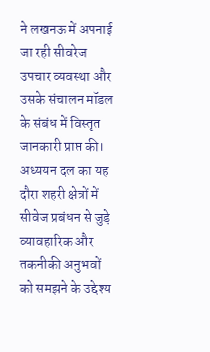ने लखनऊ में अपनाई जा रही सीवरेज उपचार व्यवस्था और उसके संचालन मॉडल के संबंध में विस्तृत जानकारी प्राप्त की। अध्ययन दल का यह दौरा शहरी क्षेत्रों में सीवेज प्रबंधन से जुड़े व्यावहारिक और तकनीकी अनुभवों को समझने के उद्देश्य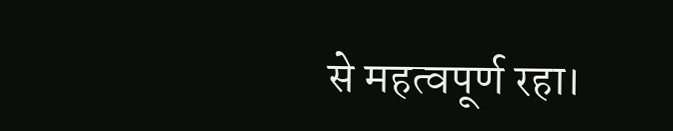से महत्वपूर्ण रहा।